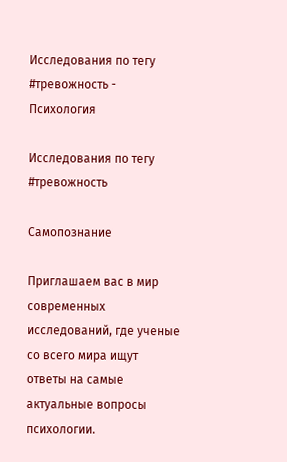Исследования по тегу #тревожность - Психология

Исследования по тегу #тревожность

Самопознание

Приглашаем вас в мир современных исследований, где ученые со всего мира ищут ответы на самые актуальные вопросы психологии.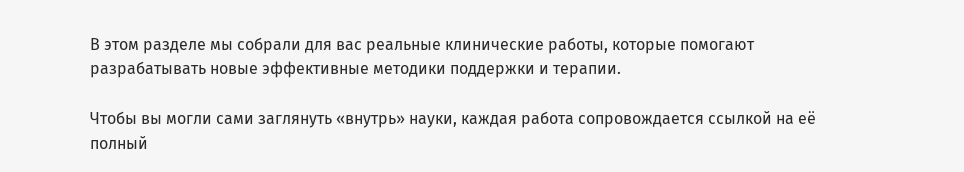В этом разделе мы собрали для вас реальные клинические работы, которые помогают разрабатывать новые эффективные методики поддержки и терапии.

Чтобы вы могли сами заглянуть «внутрь» науки, каждая работа сопровождается ссылкой на её полный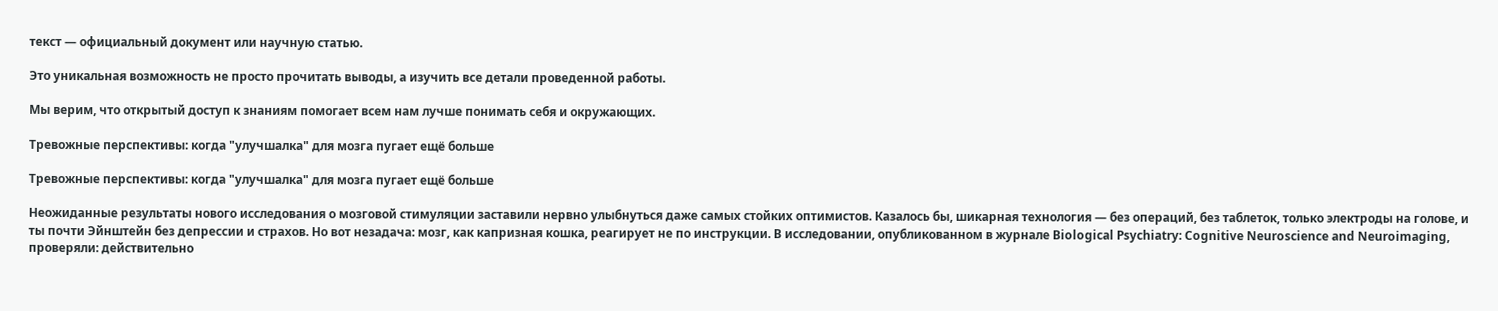текст — официальный документ или научную статью.

Это уникальная возможность не просто прочитать выводы, а изучить все детали проведенной работы.

Мы верим, что открытый доступ к знаниям помогает всем нам лучше понимать себя и окружающих.

Тревожные перспективы: когда "улучшалка" для мозга пугает ещё больше

Тревожные перспективы: когда "улучшалка" для мозга пугает ещё больше

Неожиданные результаты нового исследования о мозговой стимуляции заставили нервно улыбнуться даже самых стойких оптимистов. Казалось бы, шикарная технология — без операций, без таблеток, только электроды на голове, и ты почти Эйнштейн без депрессии и страхов. Но вот незадача: мозг, как капризная кошка, реагирует не по инструкции. В исследовании, опубликованном в журнале Biological Psychiatry: Cognitive Neuroscience and Neuroimaging, проверяли: действительно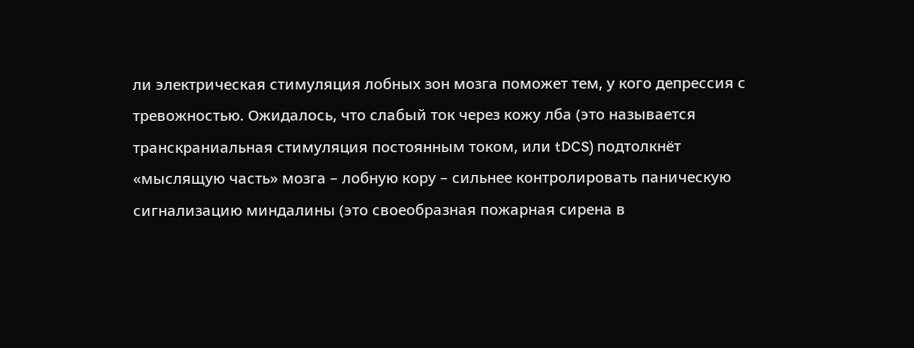ли электрическая стимуляция лобных зон мозга поможет тем, у кого депрессия с тревожностью. Ожидалось, что слабый ток через кожу лба (это называется транскраниальная стимуляция постоянным током, или tDCS) подтолкнёт «мыслящую часть» мозга – лобную кору – сильнее контролировать паническую сигнализацию миндалины (это своеобразная пожарная сирена в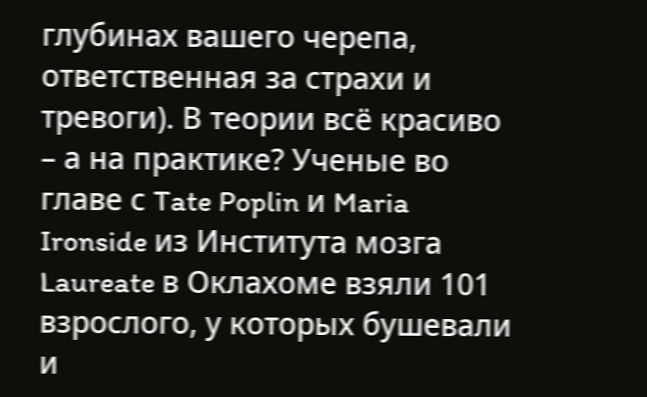глубинах вашего черепа, ответственная за страхи и тревоги). В теории всё красиво – а на практике? Ученые во главе с Tate Poplin и Maria Ironside из Института мозга Laureate в Оклахоме взяли 101 взрослого, у которых бушевали и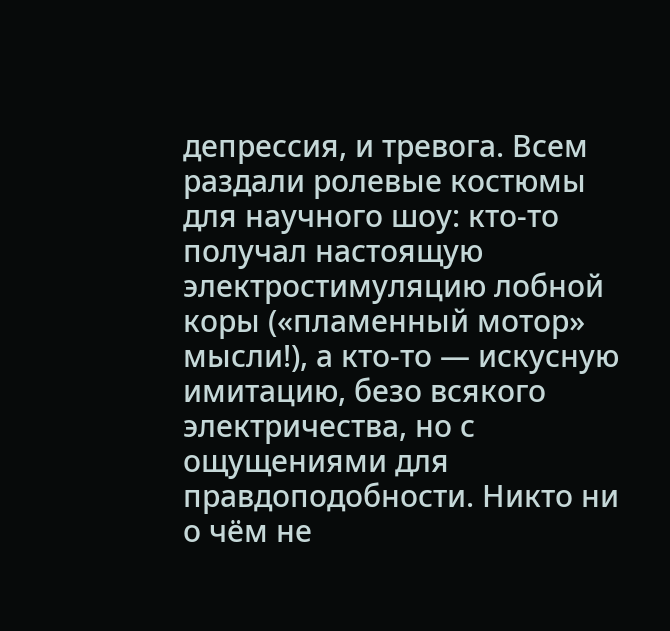депрессия, и тревога. Всем раздали ролевые костюмы для научного шоу: кто-то получал настоящую электростимуляцию лобной коры («пламенный мотор» мысли!), а кто-то — искусную имитацию, безо всякого электричества, но с ощущениями для правдоподобности. Никто ни о чём не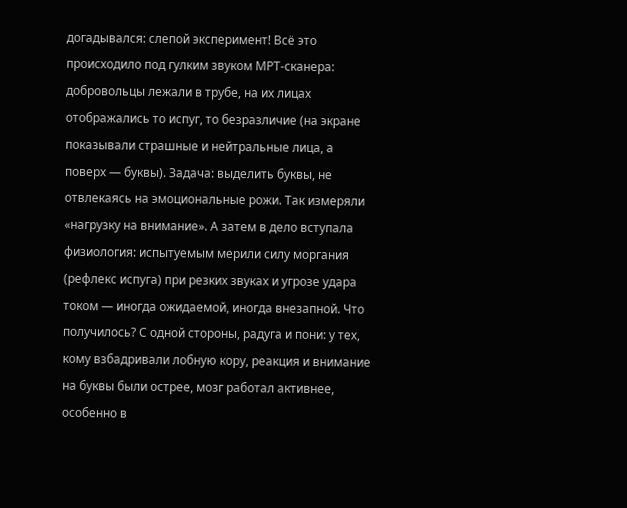догадывался: слепой эксперимент! Всё это происходило под гулким звуком МРТ-сканера: добровольцы лежали в трубе, на их лицах отображались то испуг, то безразличие (на экране показывали страшные и нейтральные лица, а поверх — буквы). Задача: выделить буквы, не отвлекаясь на эмоциональные рожи. Так измеряли «нагрузку на внимание». А затем в дело вступала физиология: испытуемым мерили силу моргания (рефлекс испуга) при резких звуках и угрозе удара током — иногда ожидаемой, иногда внезапной. Что получилось? С одной стороны, радуга и пони: у тех, кому взбадривали лобную кору, реакция и внимание на буквы были острее, мозг работал активнее, особенно в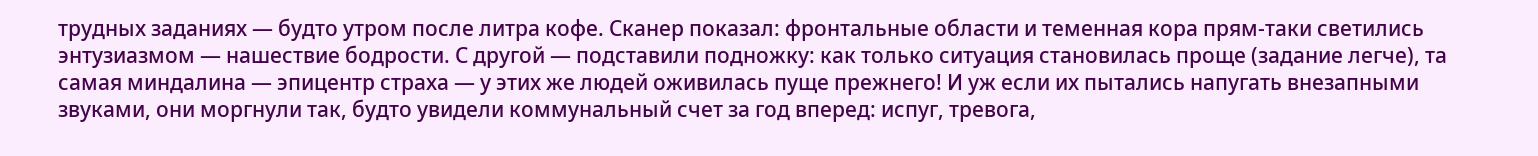трудных заданиях — будто утром после литра кофе. Сканер показал: фронтальные области и теменная кора прям-таки светились энтузиазмом — нашествие бодрости. С другой — подставили подножку: как только ситуация становилась проще (задание легче), та самая миндалина — эпицентр страха — у этих же людей оживилась пуще прежнего! И уж если их пытались напугать внезапными звуками, они моргнули так, будто увидели коммунальный счет за год вперед: испуг, тревога,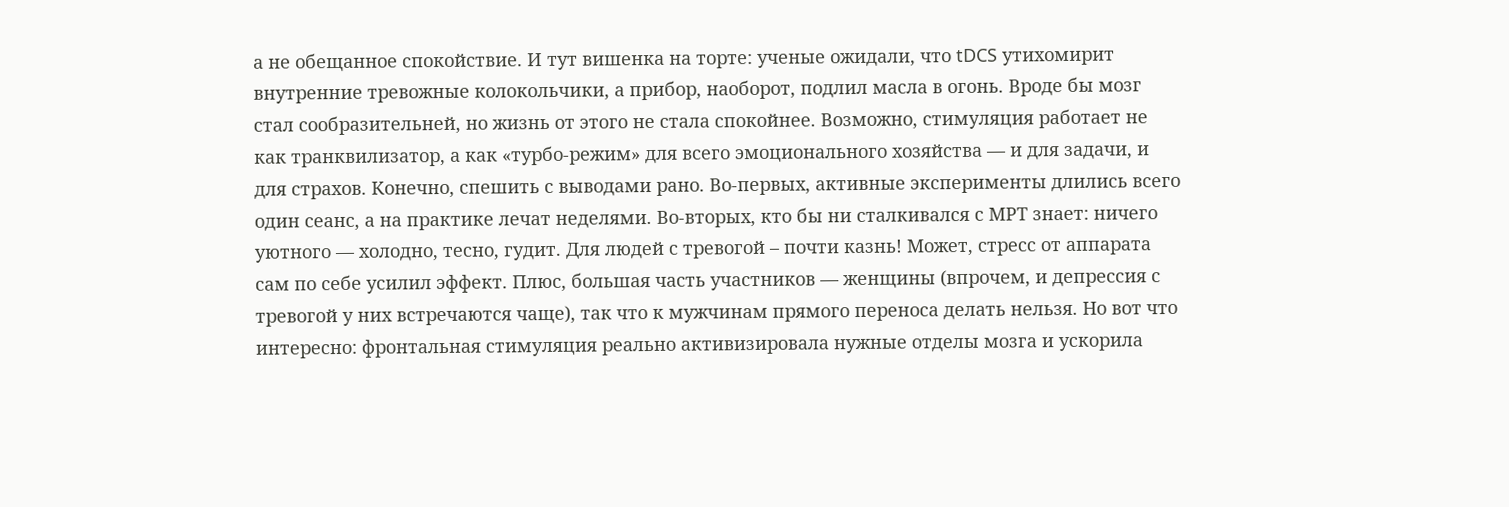а не обещанное спокойствие. И тут вишенка на торте: ученые ожидали, что tDCS утихомирит внутренние тревожные колокольчики, а прибор, наоборот, подлил масла в огонь. Вроде бы мозг стал сообразительней, но жизнь от этого не стала спокойнее. Возможно, стимуляция работает не как транквилизатор, а как «турбо-режим» для всего эмоционального хозяйства — и для задачи, и для страхов. Конечно, спешить с выводами рано. Во-первых, активные эксперименты длились всего один сеанс, а на практике лечат неделями. Во-вторых, кто бы ни сталкивался с МРТ знает: ничего уютного — холодно, тесно, гудит. Для людей с тревогой – почти казнь! Может, стресс от аппарата сам по себе усилил эффект. Плюс, большая часть участников — женщины (впрочем, и депрессия с тревогой у них встречаются чаще), так что к мужчинам прямого переноса делать нельзя. Но вот что интересно: фронтальная стимуляция реально активизировала нужные отделы мозга и ускорила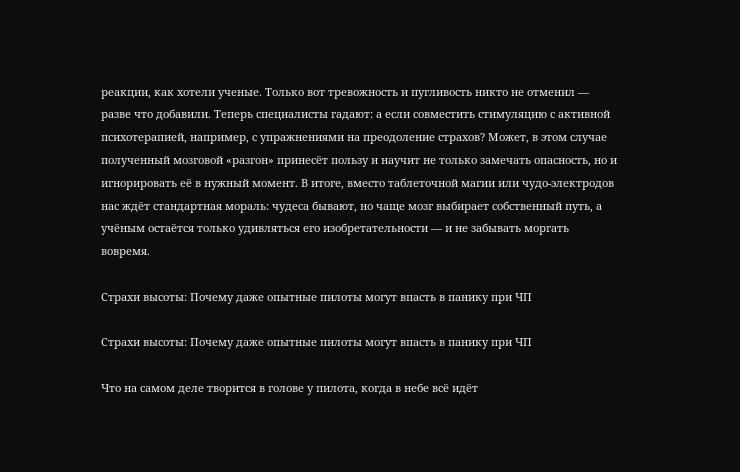реакции, как хотели ученые. Только вот тревожность и пугливость никто не отменил — разве что добавили. Теперь специалисты гадают: а если совместить стимуляцию с активной психотерапией, например, с упражнениями на преодоление страхов? Может, в этом случае полученный мозговой «разгон» принесёт пользу и научит не только замечать опасность, но и игнорировать её в нужный момент. В итоге, вместо таблеточной магии или чудо-электродов нас ждёт стандартная мораль: чудеса бывают, но чаще мозг выбирает собственный путь, а учёным остаётся только удивляться его изобретательности — и не забывать моргать вовремя.

Страхи высоты: Почему даже опытные пилоты могут впасть в панику при ЧП

Страхи высоты: Почему даже опытные пилоты могут впасть в панику при ЧП

Что на самом деле творится в голове у пилота, когда в небе всё идёт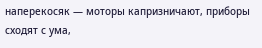наперекосяк — моторы капризничают, приборы сходят с ума,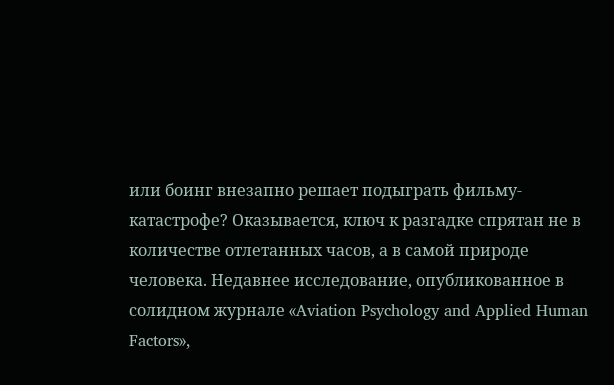или боинг внезапно решает подыграть фильму-катастрофе? Оказывается, ключ к разгадке спрятан не в количестве отлетанных часов, а в самой природе человека. Недавнее исследование, опубликованное в солидном журнале «Aviation Psychology and Applied Human Factors»,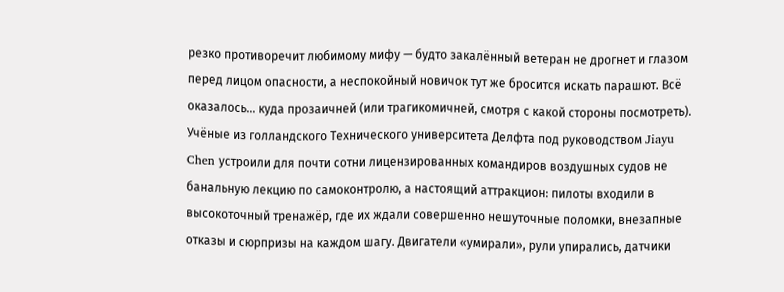резко противоречит любимому мифу — будто закалённый ветеран не дрогнет и глазом перед лицом опасности, а неспокойный новичок тут же бросится искать парашют. Всё оказалось… куда прозаичней (или трагикомичней, смотря с какой стороны посмотреть). Учёные из голландского Технического университета Делфта под руководством Jiayu Chen устроили для почти сотни лицензированных командиров воздушных судов не банальную лекцию по самоконтролю, а настоящий аттракцион: пилоты входили в высокоточный тренажёр, где их ждали совершенно нешуточные поломки, внезапные отказы и сюрпризы на каждом шагу. Двигатели «умирали», рули упирались, датчики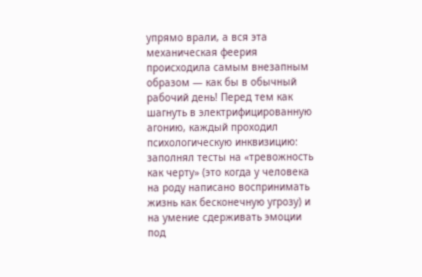упрямо врали, а вся эта механическая феерия происходила самым внезапным образом — как бы в обычный рабочий день! Перед тем как шагнуть в электрифицированную агонию, каждый проходил психологическую инквизицию: заполнял тесты на «тревожность как черту» (это когда у человека на роду написано воспринимать жизнь как бесконечную угрозу) и на умение сдерживать эмоции под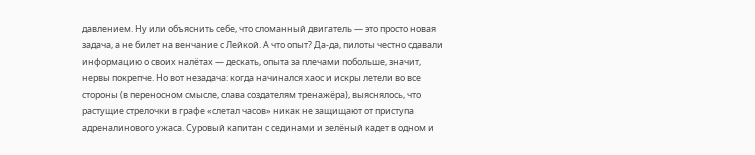давлением. Ну или объяснить себе, что сломанный двигатель — это просто новая задача, а не билет на венчание с Лейкой. А что опыт? Да-да, пилоты честно сдавали информацию о своих налётах — дескать, опыта за плечами побольше, значит, нервы покрепче. Но вот незадача: когда начинался хаос и искры летели во все стороны (в переносном смысле, слава создателям тренажёра), выяснялось, что растущие стрелочки в графе «слетал часов» никак не защищают от приступа адреналинового ужаса. Суровый капитан с сединами и зелёный кадет в одном и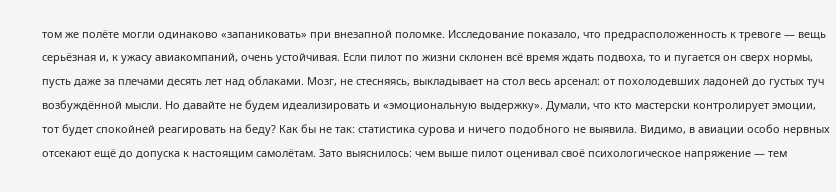том же полёте могли одинаково «запаниковать» при внезапной поломке. Исследование показало, что предрасположенность к тревоге — вещь серьёзная и, к ужасу авиакомпаний, очень устойчивая. Если пилот по жизни склонен всё время ждать подвоха, то и пугается он сверх нормы, пусть даже за плечами десять лет над облаками. Мозг, не стесняясь, выкладывает на стол весь арсенал: от похолодевших ладоней до густых туч возбуждённой мысли. Но давайте не будем идеализировать и «эмоциональную выдержку». Думали, что кто мастерски контролирует эмоции, тот будет спокойней реагировать на беду? Как бы не так: статистика сурова и ничего подобного не выявила. Видимо, в авиации особо нервных отсекают ещё до допуска к настоящим самолётам. Зато выяснилось: чем выше пилот оценивал своё психологическое напряжение — тем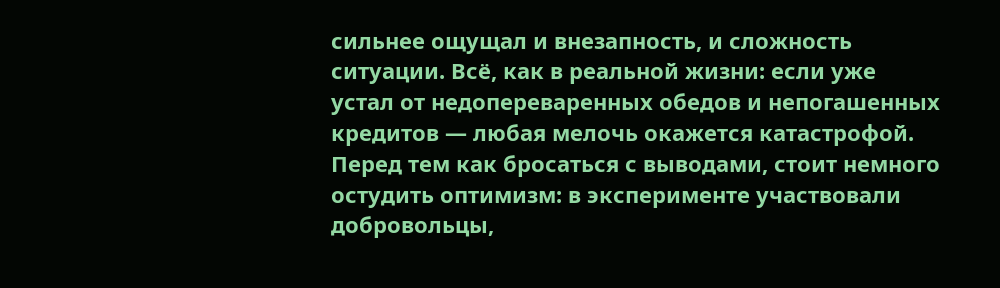сильнее ощущал и внезапность, и сложность ситуации. Всё, как в реальной жизни: если уже устал от недопереваренных обедов и непогашенных кредитов — любая мелочь окажется катастрофой. Перед тем как бросаться с выводами, стоит немного остудить оптимизм: в эксперименте участвовали добровольцы,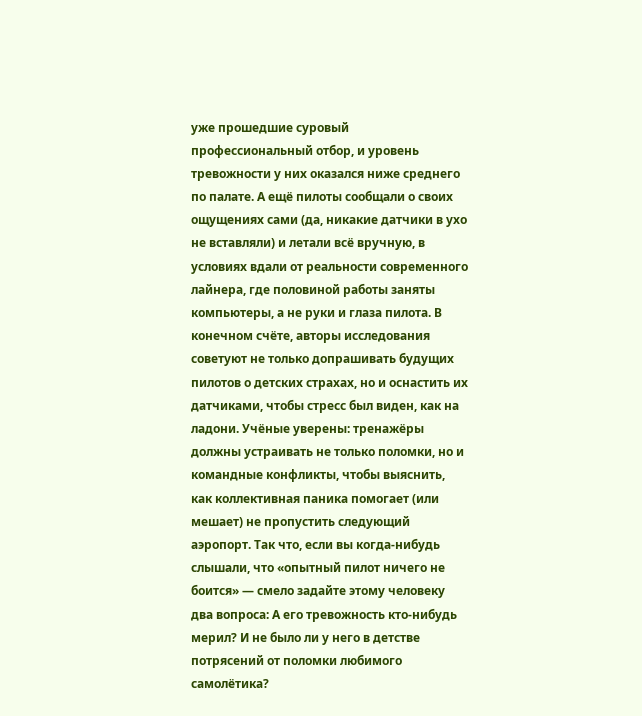уже прошедшие суровый профессиональный отбор, и уровень тревожности у них оказался ниже среднего по палате. А ещё пилоты сообщали о своих ощущениях сами (да, никакие датчики в ухо не вставляли) и летали всё вручную, в условиях вдали от реальности современного лайнера, где половиной работы заняты компьютеры, а не руки и глаза пилота. В конечном счёте, авторы исследования советуют не только допрашивать будущих пилотов о детских страхах, но и оснастить их датчиками, чтобы стресс был виден, как на ладони. Учёные уверены: тренажёры должны устраивать не только поломки, но и командные конфликты, чтобы выяснить, как коллективная паника помогает (или мешает) не пропустить следующий аэропорт. Так что, если вы когда-нибудь слышали, что «опытный пилот ничего не боится» — смело задайте этому человеку два вопроса: А его тревожность кто-нибудь мерил? И не было ли у него в детстве потрясений от поломки любимого самолётика?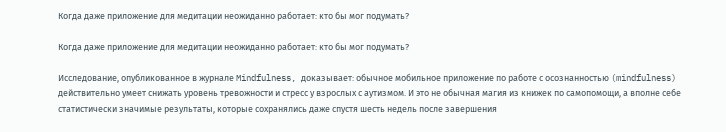Когда даже приложение для медитации неожиданно работает: кто бы мог подумать?

Когда даже приложение для медитации неожиданно работает: кто бы мог подумать?

Исследование, опубликованное в журнале Mindfulness, доказывает: обычное мобильное приложение по работе с осознанностью (mindfulness) действительно умеет снижать уровень тревожности и стресс у взрослых с аутизмом. И это не обычная магия из книжек по самопомощи, а вполне себе статистически значимые результаты, которые сохранялись даже спустя шесть недель после завершения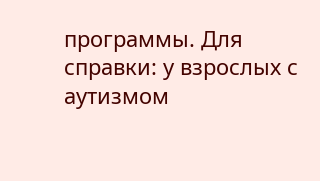программы. Для справки: у взрослых с аутизмом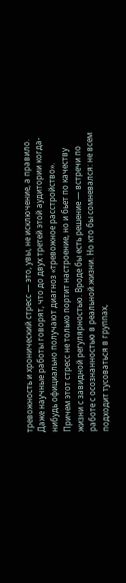тревожность и хронический стресс — это, увы, не исключение, а правило. Даже научные работы говорят, что до двух третей этой аудитории когда-нибудь официально получают диагноз «тревожное расстройство». Причем этот стресс не только портит настроение, но и бьет по качеству жизни с завидной регулярностью. Вроде бы есть решение — встречи по работе с осознанностью в реальной жизни. Но кто бы сомневался: не всем подходит тусоваться в группах,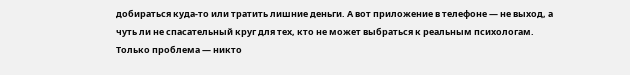добираться куда-то или тратить лишние деньги. А вот приложение в телефоне — не выход, а чуть ли не спасательный круг для тех, кто не может выбраться к реальным психологам. Только проблема — никто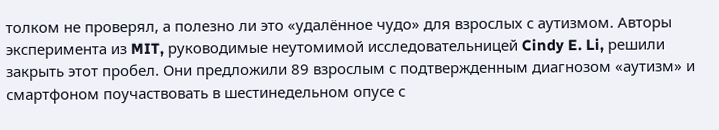толком не проверял, а полезно ли это «удалённое чудо» для взрослых с аутизмом. Авторы эксперимента из MIT, руководимые неутомимой исследовательницей Cindy E. Li, решили закрыть этот пробел. Они предложили 89 взрослым с подтвержденным диагнозом «аутизм» и смартфоном поучаствовать в шестинедельном опусе с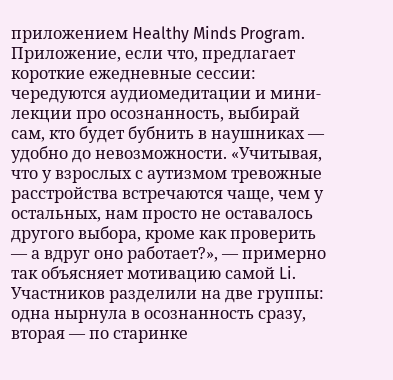приложением Healthy Minds Program. Приложение, если что, предлагает короткие ежедневные сессии: чередуются аудиомедитации и мини-лекции про осознанность, выбирай сам, кто будет бубнить в наушниках — удобно до невозможности. «Учитывая, что у взрослых с аутизмом тревожные расстройства встречаются чаще, чем у остальных, нам просто не оставалось другого выбора, кроме как проверить — а вдруг оно работает?», — примерно так объясняет мотивацию самой Li. Участников разделили на две группы: одна нырнула в осознанность сразу, вторая — по старинке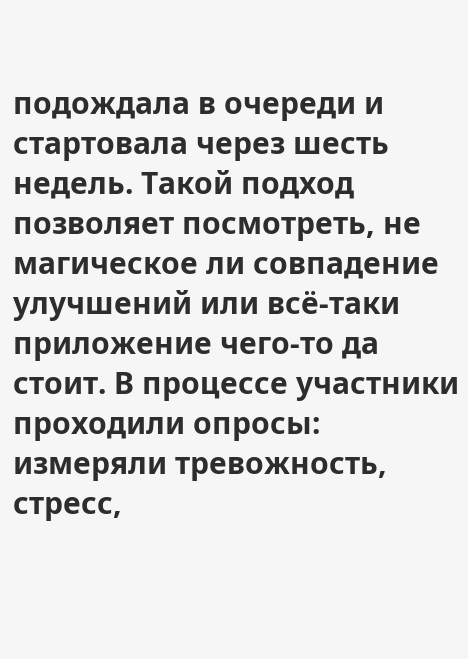подождала в очереди и стартовала через шесть недель. Такой подход позволяет посмотреть, не магическое ли совпадение улучшений или всё-таки приложение чего-то да стоит. В процессе участники проходили опросы: измеряли тревожность, стресс,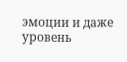эмоции и даже уровень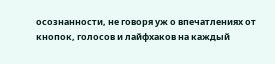осознанности, не говоря уж о впечатлениях от кнопок, голосов и лайфхаков на каждый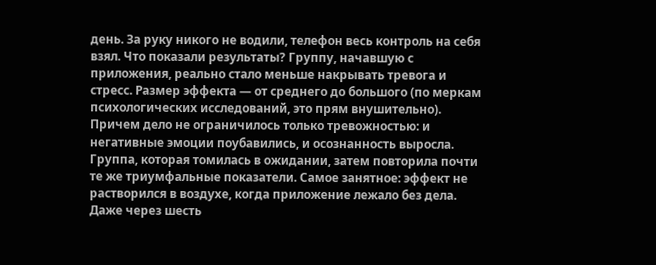день. За руку никого не водили, телефон весь контроль на себя взял. Что показали результаты? Группу, начавшую с приложения, реально стало меньше накрывать тревога и стресс. Размер эффекта — от среднего до большого (по меркам психологических исследований, это прям внушительно). Причем дело не ограничилось только тревожностью: и негативные эмоции поубавились, и осознанность выросла. Группа, которая томилась в ожидании, затем повторила почти те же триумфальные показатели. Самое занятное: эффект не растворился в воздухе, когда приложение лежало без дела. Даже через шесть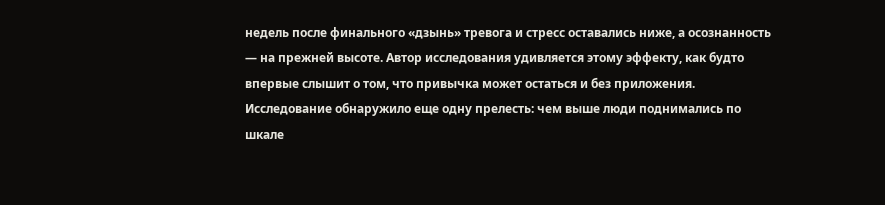недель после финального «дзынь» тревога и стресс оставались ниже, а осознанность — на прежней высоте. Автор исследования удивляется этому эффекту, как будто впервые слышит о том, что привычка может остаться и без приложения. Исследование обнаружило еще одну прелесть: чем выше люди поднимались по шкале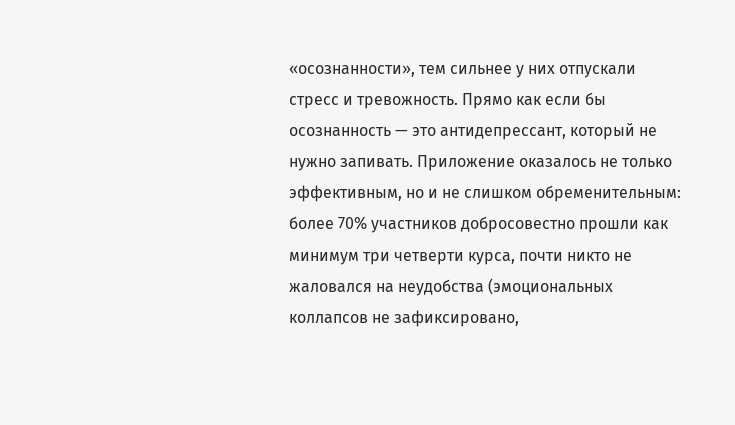«осознанности», тем сильнее у них отпускали стресс и тревожность. Прямо как если бы осознанность — это антидепрессант, который не нужно запивать. Приложение оказалось не только эффективным, но и не слишком обременительным: более 70% участников добросовестно прошли как минимум три четверти курса, почти никто не жаловался на неудобства (эмоциональных коллапсов не зафиксировано,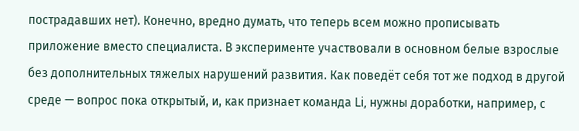пострадавших нет). Конечно, вредно думать, что теперь всем можно прописывать приложение вместо специалиста. В эксперименте участвовали в основном белые взрослые без дополнительных тяжелых нарушений развития. Как поведёт себя тот же подход в другой среде — вопрос пока открытый, и, как признает команда Li, нужны доработки, например, с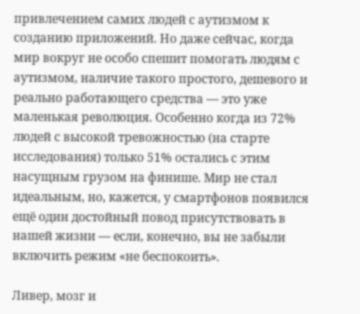привлечением самих людей с аутизмом к созданию приложений. Но даже сейчас, когда мир вокруг не особо спешит помогать людям с аутизмом, наличие такого простого, дешевого и реально работающего средства — это уже маленькая революция. Особенно когда из 72% людей с высокой тревожностью (на старте исследования) только 51% остались с этим насущным грузом на финише. Мир не стал идеальным, но, кажется, у смартфонов появился ещё один достойный повод присутствовать в нашей жизни — если, конечно, вы не забыли включить режим «не беспокоить».

Ливер, мозг и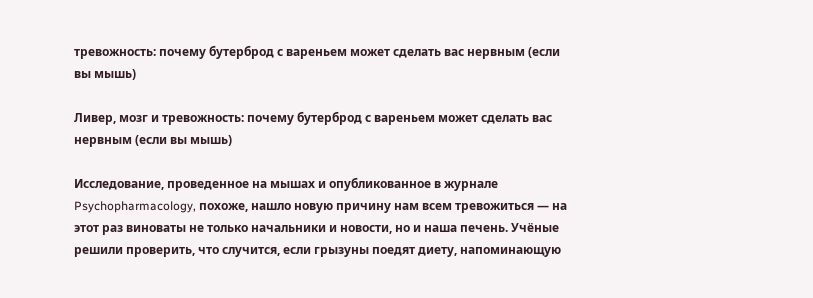тревожность: почему бутерброд с вареньем может сделать вас нервным (если вы мышь)

Ливер, мозг и тревожность: почему бутерброд с вареньем может сделать вас нервным (если вы мышь)

Исследование, проведенное на мышах и опубликованное в журнале Psychopharmacology, похоже, нашло новую причину нам всем тревожиться — на этот раз виноваты не только начальники и новости, но и наша печень. Учёные решили проверить, что случится, если грызуны поедят диету, напоминающую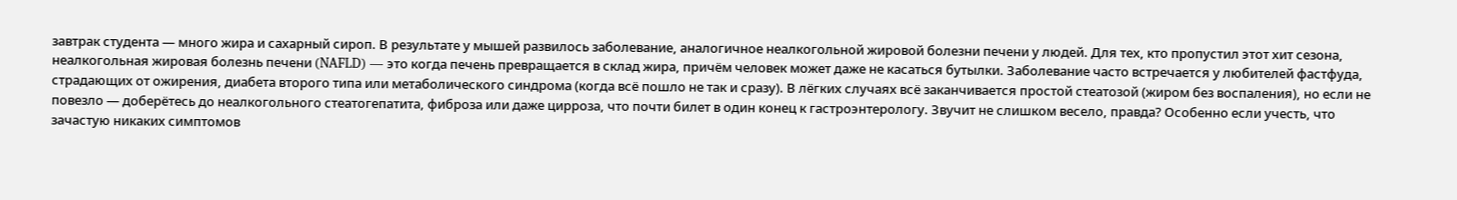завтрак студента — много жира и сахарный сироп. В результате у мышей развилось заболевание, аналогичное неалкогольной жировой болезни печени у людей. Для тех, кто пропустил этот хит сезона, неалкогольная жировая болезнь печени (NAFLD) — это когда печень превращается в склад жира, причём человек может даже не касаться бутылки. Заболевание часто встречается у любителей фастфуда, страдающих от ожирения, диабета второго типа или метаболического синдрома (когда всё пошло не так и сразу). В лёгких случаях всё заканчивается простой стеатозой (жиром без воспаления), но если не повезло — доберётесь до неалкогольного стеатогепатита, фиброза или даже цирроза, что почти билет в один конец к гастроэнтерологу. Звучит не слишком весело, правда? Особенно если учесть, что зачастую никаких симптомов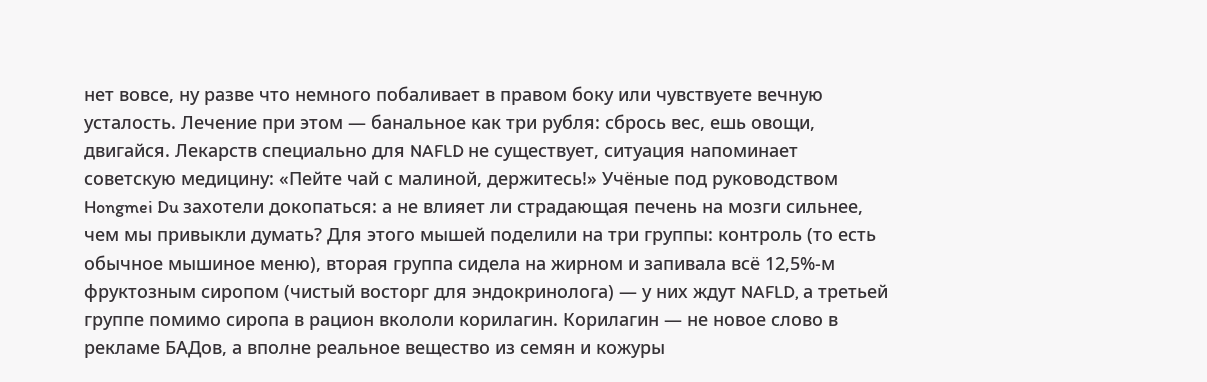нет вовсе, ну разве что немного побаливает в правом боку или чувствуете вечную усталость. Лечение при этом — банальное как три рубля: сбрось вес, ешь овощи, двигайся. Лекарств специально для NAFLD не существует, ситуация напоминает советскую медицину: «Пейте чай с малиной, держитесь!» Учёные под руководством Hongmei Du захотели докопаться: а не влияет ли страдающая печень на мозги сильнее, чем мы привыкли думать? Для этого мышей поделили на три группы: контроль (то есть обычное мышиное меню), вторая группа сидела на жирном и запивала всё 12,5%-м фруктозным сиропом (чистый восторг для эндокринолога) — у них ждут NAFLD, а третьей группе помимо сиропа в рацион вкололи корилагин. Корилагин — не новое слово в рекламе БАДов, а вполне реальное вещество из семян и кожуры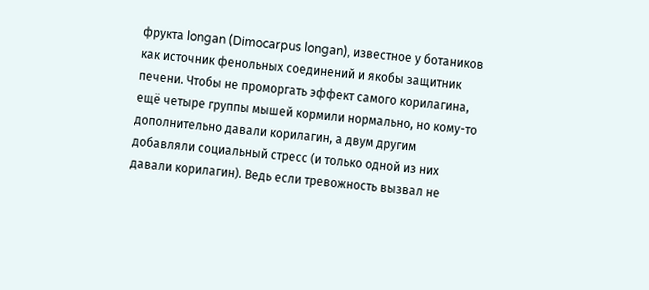фрукта longan (Dimocarpus longan), известное у ботаников как источник фенольных соединений и якобы защитник печени. Чтобы не проморгать эффект самого корилагина, ещё четыре группы мышей кормили нормально, но кому-то дополнительно давали корилагин, а двум другим добавляли социальный стресс (и только одной из них давали корилагин). Ведь если тревожность вызвал не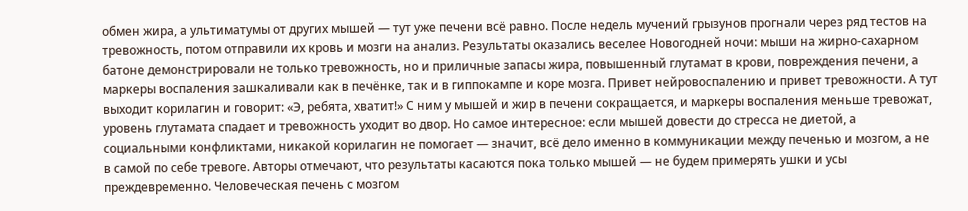обмен жира, а ультиматумы от других мышей — тут уже печени всё равно. После недель мучений грызунов прогнали через ряд тестов на тревожность, потом отправили их кровь и мозги на анализ. Результаты оказались веселее Новогодней ночи: мыши на жирно-сахарном батоне демонстрировали не только тревожность, но и приличные запасы жира, повышенный глутамат в крови, повреждения печени, а маркеры воспаления зашкаливали как в печёнке, так и в гиппокампе и коре мозга. Привет нейровоспалению и привет тревожности. А тут выходит корилагин и говорит: «Э, ребята, хватит!» С ним у мышей и жир в печени сокращается, и маркеры воспаления меньше тревожат, уровень глутамата спадает и тревожность уходит во двор. Но самое интересное: если мышей довести до стресса не диетой, а социальными конфликтами, никакой корилагин не помогает — значит, всё дело именно в коммуникации между печенью и мозгом, а не в самой по себе тревоге. Авторы отмечают, что результаты касаются пока только мышей — не будем примерять ушки и усы преждевременно. Человеческая печень с мозгом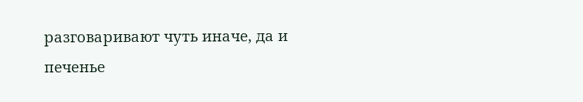разговаривают чуть иначе, да и печенье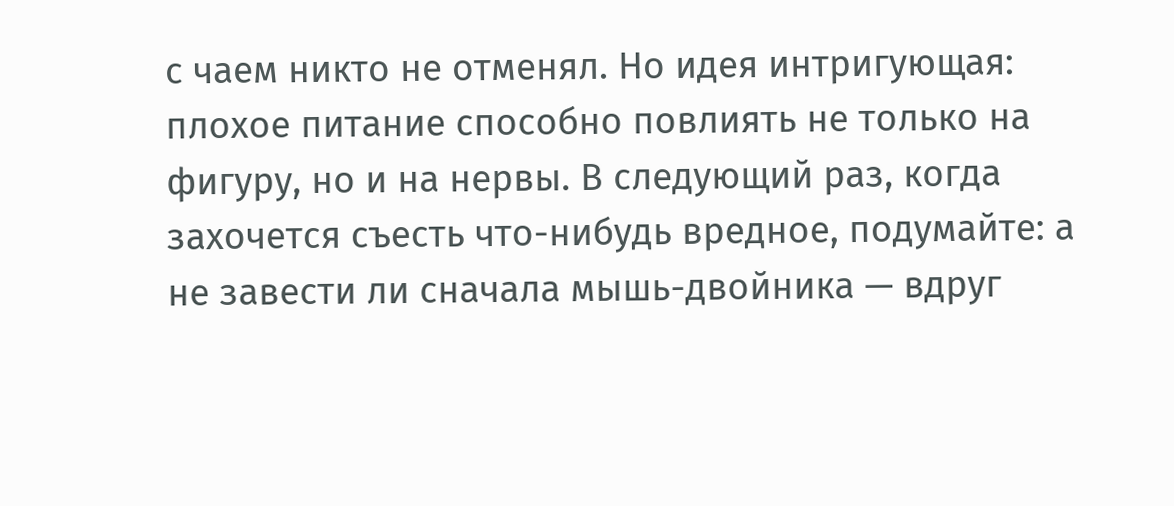с чаем никто не отменял. Но идея интригующая: плохое питание способно повлиять не только на фигуру, но и на нервы. В следующий раз, когда захочется съесть что-нибудь вредное, подумайте: а не завести ли сначала мышь-двойника — вдруг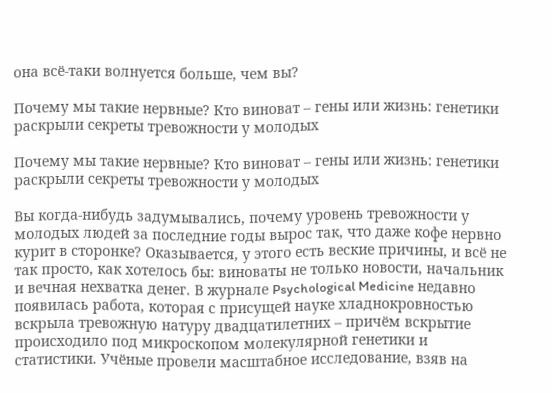она всё-таки волнуется больше, чем вы?

Почему мы такие нервные? Кто виноват – гены или жизнь: генетики раскрыли секреты тревожности у молодых

Почему мы такие нервные? Кто виноват – гены или жизнь: генетики раскрыли секреты тревожности у молодых

Вы когда-нибудь задумывались, почему уровень тревожности у молодых людей за последние годы вырос так, что даже кофе нервно курит в сторонке? Оказывается, у этого есть веские причины, и всё не так просто, как хотелось бы: виноваты не только новости, начальник и вечная нехватка денег. В журнале Psychological Medicine недавно появилась работа, которая с присущей науке хладнокровностью вскрыла тревожную натуру двадцатилетних – причём вскрытие происходило под микроскопом молекулярной генетики и статистики. Учёные провели масштабное исследование, взяв на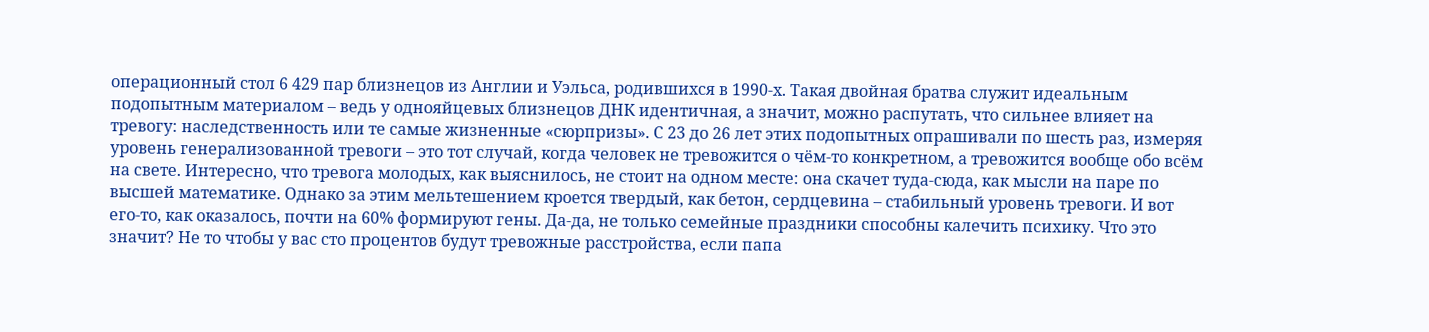операционный стол 6 429 пар близнецов из Англии и Уэльса, родившихся в 1990-х. Такая двойная братва служит идеальным подопытным материалом – ведь у однояйцевых близнецов ДНК идентичная, а значит, можно распутать, что сильнее влияет на тревогу: наследственность или те самые жизненные «сюрпризы». С 23 до 26 лет этих подопытных опрашивали по шесть раз, измеряя уровень генерализованной тревоги – это тот случай, когда человек не тревожится о чём-то конкретном, а тревожится вообще обо всём на свете. Интересно, что тревога молодых, как выяснилось, не стоит на одном месте: она скачет туда-сюда, как мысли на паре по высшей математике. Однако за этим мельтешением кроется твердый, как бетон, сердцевина – стабильный уровень тревоги. И вот его-то, как оказалось, почти на 60% формируют гены. Да-да, не только семейные праздники способны калечить психику. Что это значит? Не то чтобы у вас сто процентов будут тревожные расстройства, если папа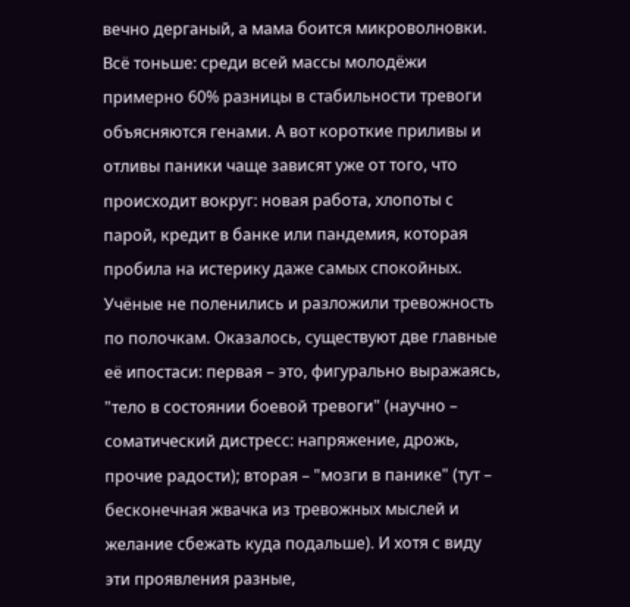вечно дерганый, а мама боится микроволновки. Всё тоньше: среди всей массы молодёжи примерно 60% разницы в стабильности тревоги объясняются генами. А вот короткие приливы и отливы паники чаще зависят уже от того, что происходит вокруг: новая работа, хлопоты с парой, кредит в банке или пандемия, которая пробила на истерику даже самых спокойных. Учёные не поленились и разложили тревожность по полочкам. Оказалось, существуют две главные её ипостаси: первая – это, фигурально выражаясь, "тело в состоянии боевой тревоги" (научно – соматический дистресс: напряжение, дрожь, прочие радости); вторая – "мозги в панике" (тут – бесконечная жвачка из тревожных мыслей и желание сбежать куда подальше). И хотя с виду эти проявления разные,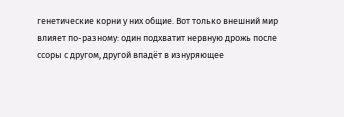генетические корни у них общие. Вот только внешний мир влияет по-разному: один подхватит нервную дрожь после ссоры с другом, другой впадёт в изнуряющее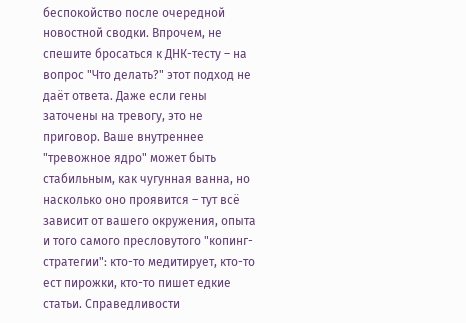беспокойство после очередной новостной сводки. Впрочем, не спешите бросаться к ДНК-тесту – на вопрос "Что делать?" этот подход не даёт ответа. Даже если гены заточены на тревогу, это не приговор. Ваше внутреннее "тревожное ядро" может быть стабильным, как чугунная ванна, но насколько оно проявится – тут всё зависит от вашего окружения, опыта и того самого пресловутого "копинг-стратегии": кто-то медитирует, кто-то ест пирожки, кто-то пишет едкие статьи. Справедливости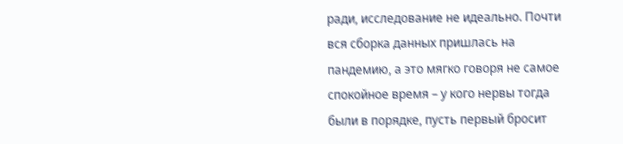ради, исследование не идеально. Почти вся сборка данных пришлась на пандемию, а это мягко говоря не самое спокойное время – у кого нервы тогда были в порядке, пусть первый бросит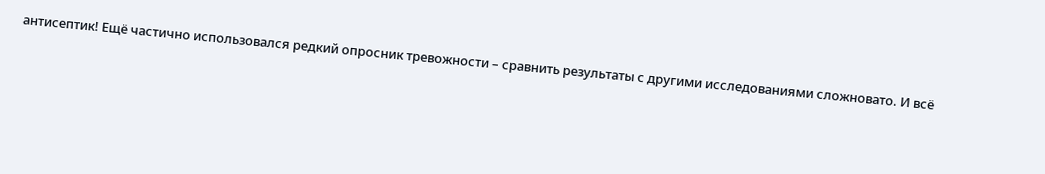антисептик! Ещё частично использовался редкий опросник тревожности – сравнить результаты с другими исследованиями сложновато. И всё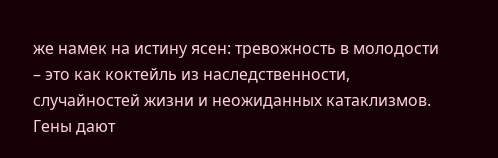же намек на истину ясен: тревожность в молодости – это как коктейль из наследственности, случайностей жизни и неожиданных катаклизмов. Гены дают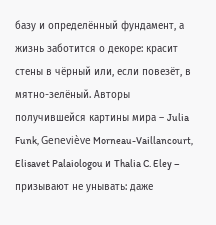базу и определённый фундамент, а жизнь заботится о декоре: красит стены в чёрный или, если повезёт, в мятно-зелёный. Авторы получившейся картины мира – Julia Funk, Geneviève Morneau-Vaillancourt, Elisavet Palaiologou и Thalia C. Eley – призывают не унывать: даже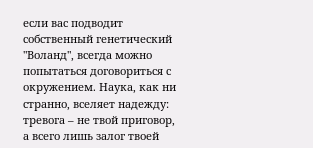если вас подводит собственный генетический "Воланд", всегда можно попытаться договориться с окружением. Наука, как ни странно, вселяет надежду: тревога – не твой приговор, а всего лишь залог твоей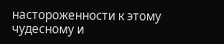настороженности к этому чудесному и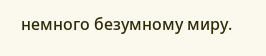немного безумному миру.